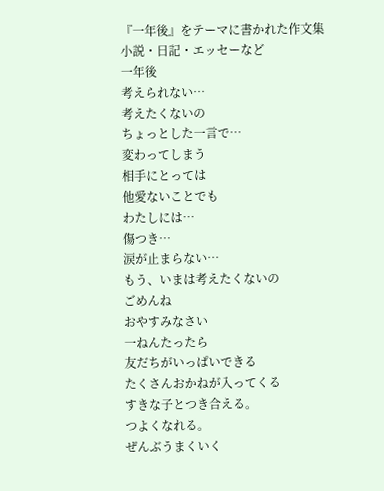『一年後』をテーマに書かれた作文集
小説・日記・エッセーなど
一年後
考えられない…
考えたくないの
ちょっとした一言で…
変わってしまう
相手にとっては
他愛ないことでも
わたしには…
傷つき…
涙が止まらない…
もう、いまは考えたくないの
ごめんね
おやすみなさい
一ねんたったら
友だちがいっぱいできる
たくさんおかねが入ってくる
すきな子とつき合える。
つよくなれる。
ぜんぶうまくいく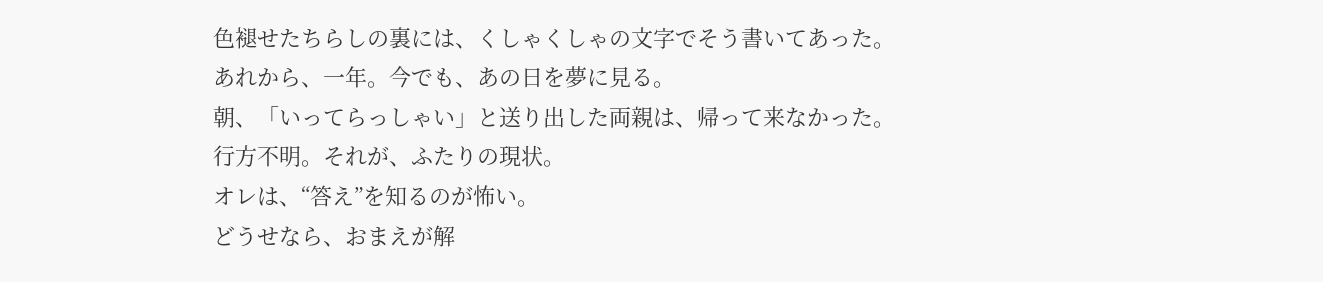色褪せたちらしの裏には、くしゃくしゃの文字でそう書いてあった。
あれから、一年。今でも、あの日を夢に見る。
朝、「いってらっしゃい」と送り出した両親は、帰って来なかった。
行方不明。それが、ふたりの現状。
オレは、“答え”を知るのが怖い。
どうせなら、おまえが解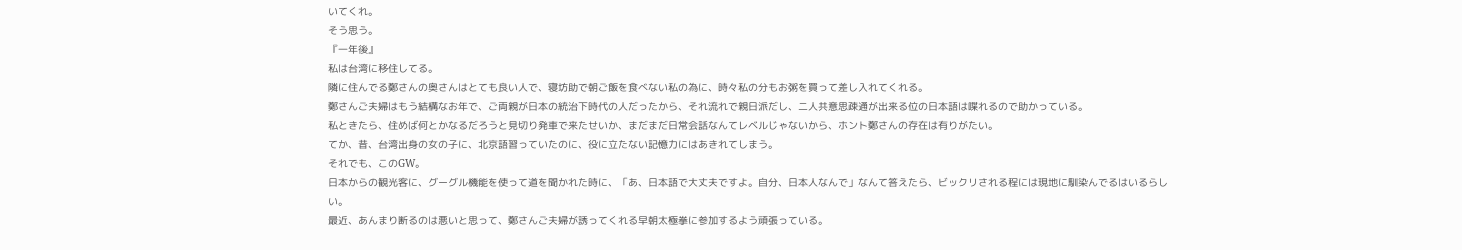いてくれ。
そう思う。
『一年後』
私は台湾に移住してる。
隣に住んでる鄭さんの奥さんはとても良い人で、寝坊助で朝ご飯を食べない私の為に、時々私の分もお粥を買って差し入れてくれる。
鄭さんご夫婦はもう結構なお年で、ご両親が日本の統治下時代の人だったから、それ流れで親日派だし、二人共意思疎通が出来る位の日本語は喋れるので助かっている。
私ときたら、住めば何とかなるだろうと見切り発車で来たせいか、まだまだ日常会話なんてレベルじゃないから、ホント鄭さんの存在は有りがたい。
てか、昔、台湾出身の女の子に、北京語習っていたのに、役に立たない記憶力にはあきれてしまう。
それでも、このGW。
日本からの観光客に、グーグル機能を使って道を聞かれた時に、「あ、日本語で大丈夫ですよ。自分、日本人なんで」なんて答えたら、ビックリされる程には現地に馴染んでるはいるらしい。
最近、あんまり断るのは悪いと思って、鄭さんご夫婦が誘ってくれる早朝太極拳に参加するよう頑張っている。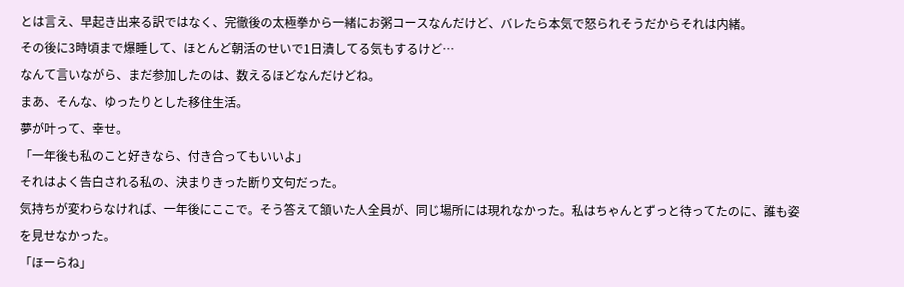とは言え、早起き出来る訳ではなく、完徹後の太極拳から一緒にお粥コースなんだけど、バレたら本気で怒られそうだからそれは内緒。
その後に3時頃まで爆睡して、ほとんど朝活のせいで1日潰してる気もするけど…
なんて言いながら、まだ参加したのは、数えるほどなんだけどね。
まあ、そんな、ゆったりとした移住生活。
夢が叶って、幸せ。
「一年後も私のこと好きなら、付き合ってもいいよ」
それはよく告白される私の、決まりきった断り文句だった。
気持ちが変わらなければ、一年後にここで。そう答えて頷いた人全員が、同じ場所には現れなかった。私はちゃんとずっと待ってたのに、誰も姿を見せなかった。
「ほーらね」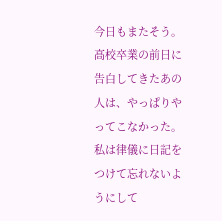今日もまたそう。高校卒業の前日に告白してきたあの人は、やっぱりやってこなかった。私は律儀に日記をつけて忘れないようにして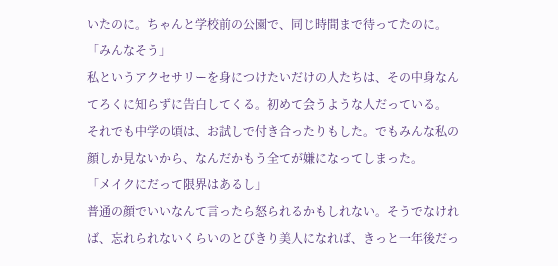いたのに。ちゃんと学校前の公園で、同じ時間まで待ってたのに。
「みんなそう」
私というアクセサリーを身につけたいだけの人たちは、その中身なんてろくに知らずに告白してくる。初めて会うような人だっている。
それでも中学の頃は、お試しで付き合ったりもした。でもみんな私の顔しか見ないから、なんだかもう全てが嫌になってしまった。
「メイクにだって限界はあるし」
普通の顔でいいなんて言ったら怒られるかもしれない。そうでなければ、忘れられないくらいのとびきり美人になれば、きっと一年後だっ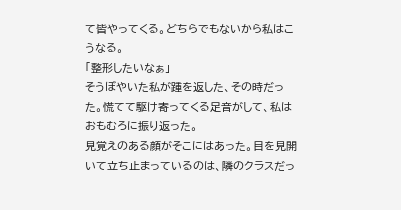て皆やってくる。どちらでもないから私はこうなる。
「整形したいなぁ」
そうぼやいた私が踵を返した、その時だった。慌てて駆け寄ってくる足音がして、私はおもむろに振り返った。
見覚えのある顔がそこにはあった。目を見開いて立ち止まっているのは、隣のクラスだっ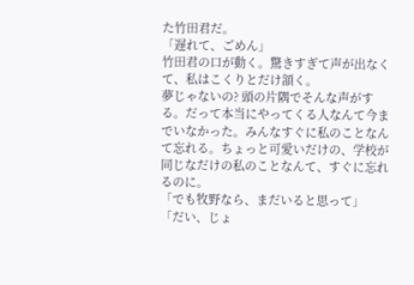た竹田君だ。
「遅れて、ごめん」
竹田君の口が動く。驚きすぎて声が出なくて、私はこくりとだけ頷く。
夢じゃないの? 頭の片隅でそんな声がする。だって本当にやってくる人なんて今までいなかった。みんなすぐに私のことなんて忘れる。ちょっと可愛いだけの、学校が同じなだけの私のことなんて、すぐに忘れるのに。
「でも牧野なら、まだいると思って」
「だい、じょ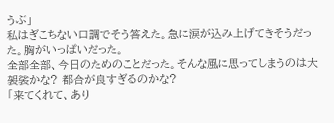うぶ」
私はぎこちない口調でそう答えた。急に涙が込み上げてきそうだった。胸がいっぱいだった。
全部全部、今日のためのことだった。そんな風に思ってしまうのは大袈裟かな? 都合が良すぎるのかな?
「来てくれて、あり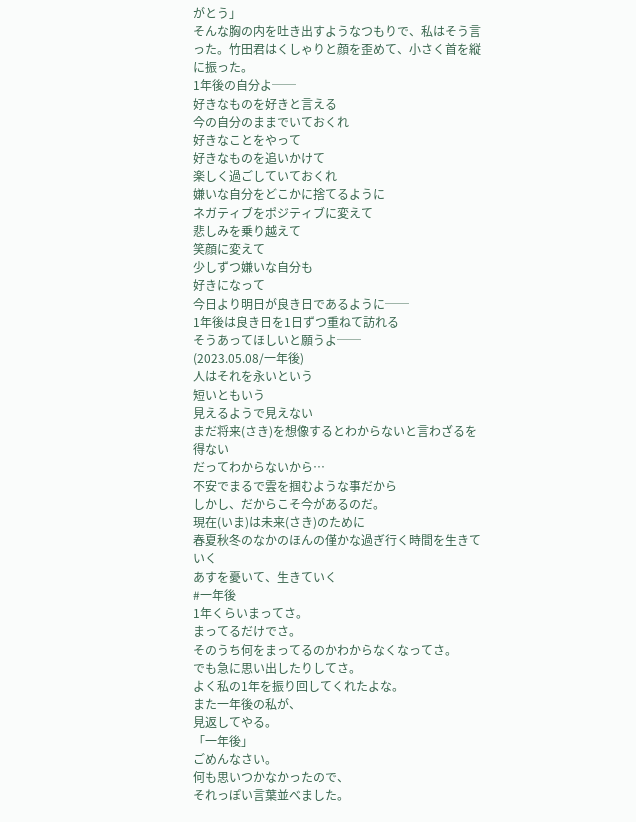がとう」
そんな胸の内を吐き出すようなつもりで、私はそう言った。竹田君はくしゃりと顔を歪めて、小さく首を縦に振った。
1年後の自分よ──
好きなものを好きと言える
今の自分のままでいておくれ
好きなことをやって
好きなものを追いかけて
楽しく過ごしていておくれ
嫌いな自分をどこかに捨てるように
ネガティブをポジティブに変えて
悲しみを乗り越えて
笑顔に変えて
少しずつ嫌いな自分も
好きになって
今日より明日が良き日であるように──
1年後は良き日を1日ずつ重ねて訪れる
そうあってほしいと願うよ──
(2023.05.08/一年後)
人はそれを永いという
短いともいう
見えるようで見えない
まだ将来(さき)を想像するとわからないと言わざるを得ない
だってわからないから…
不安でまるで雲を掴むような事だから
しかし、だからこそ今があるのだ。
現在(いま)は未来(さき)のために
春夏秋冬のなかのほんの僅かな過ぎ行く時間を生きていく
あすを憂いて、生きていく
#一年後
1年くらいまってさ。
まってるだけでさ。
そのうち何をまってるのかわからなくなってさ。
でも急に思い出したりしてさ。
よく私の1年を振り回してくれたよな。
また一年後の私が、
見返してやる。
「一年後」
ごめんなさい。
何も思いつかなかったので、
それっぽい言葉並べました。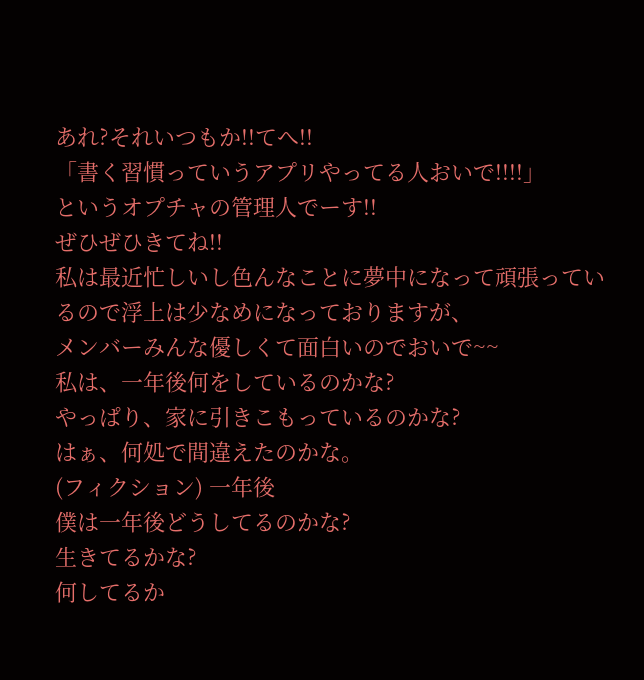あれ?それいつもか!!てへ!!
「書く習慣っていうアプリやってる人おいで!!!!」
というオプチャの管理人でーす!!
ぜひぜひきてね!!
私は最近忙しいし色んなことに夢中になって頑張っているので浮上は少なめになっておりますが、
メンバーみんな優しくて面白いのでおいで~~
私は、一年後何をしているのかな?
やっぱり、家に引きこもっているのかな?
はぁ、何処で間違えたのかな。
(フィクション) 一年後
僕は一年後どうしてるのかな?
生きてるかな?
何してるか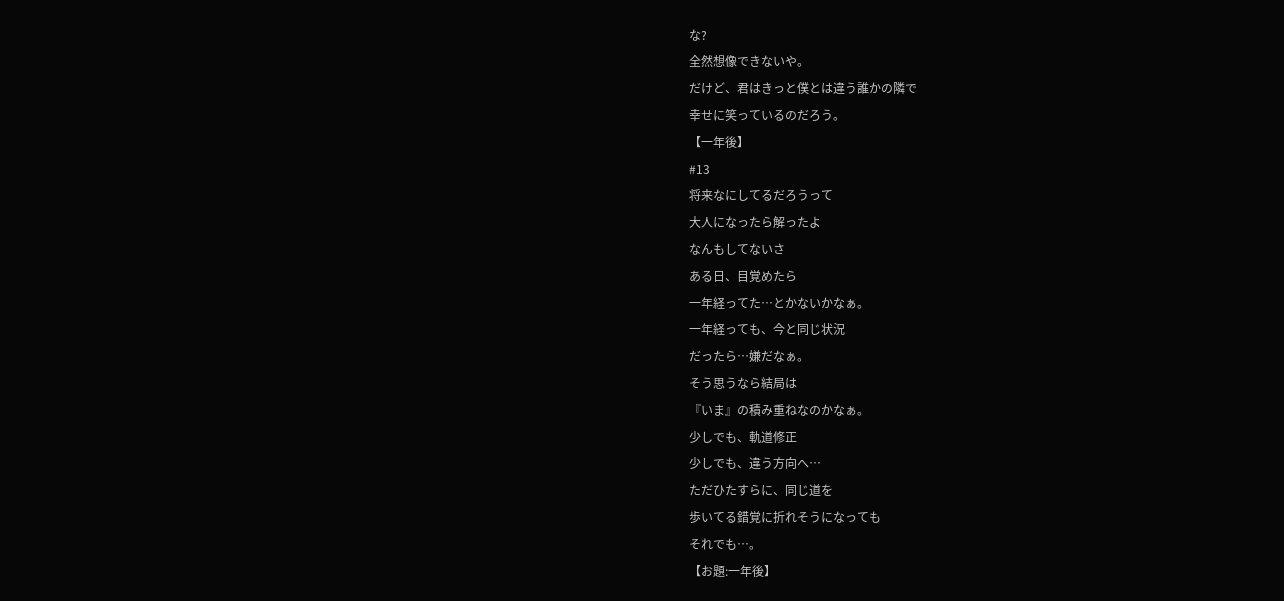な?
全然想像できないや。
だけど、君はきっと僕とは違う誰かの隣で
幸せに笑っているのだろう。
【一年後】
#13
将来なにしてるだろうって
大人になったら解ったよ
なんもしてないさ
ある日、目覚めたら
一年経ってた…とかないかなぁ。
一年経っても、今と同じ状況
だったら…嫌だなぁ。
そう思うなら結局は
『いま』の積み重ねなのかなぁ。
少しでも、軌道修正
少しでも、違う方向へ…
ただひたすらに、同じ道を
歩いてる錯覚に折れそうになっても
それでも…。
【お題:一年後】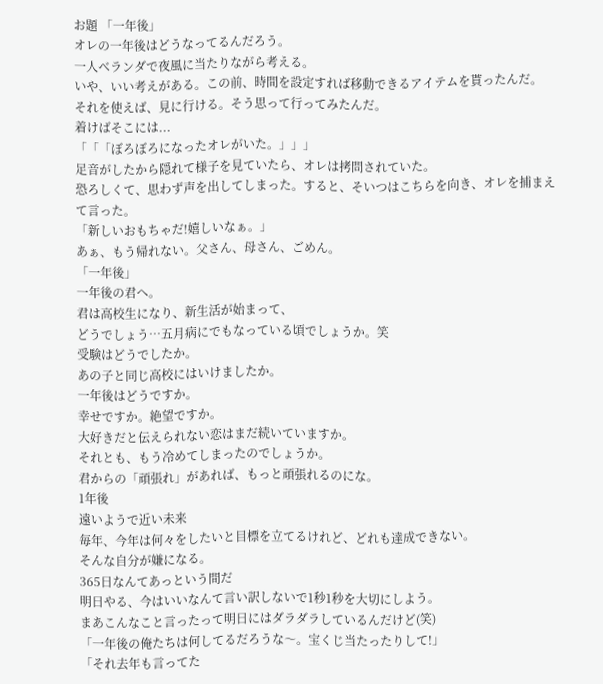お題 「一年後」
オレの一年後はどうなってるんだろう。
一人ベランダで夜風に当たりながら考える。
いや、いい考えがある。この前、時間を設定すれば移動できるアイテムを貰ったんだ。
それを使えば、見に行ける。そう思って行ってみたんだ。
着けばそこには...
「「「ぼろぼろになったオレがいた。」」」
足音がしたから隠れて様子を見ていたら、オレは拷問されていた。
恐ろしくて、思わず声を出してしまった。すると、そいつはこちらを向き、オレを捕まえて言った。
「新しいおもちゃだ!嬉しいなぁ。」
あぁ、もう帰れない。父さん、母さん、ごめん。
「一年後」
一年後の君へ。
君は高校生になり、新生活が始まって、
どうでしょう…五月病にでもなっている頃でしょうか。笑
受験はどうでしたか。
あの子と同じ高校にはいけましたか。
一年後はどうですか。
幸せですか。絶望ですか。
大好きだと伝えられない恋はまだ続いていますか。
それとも、もう冷めてしまったのでしょうか。
君からの「頑張れ」があれば、もっと頑張れるのにな。
1年後
遠いようで近い未来
毎年、今年は何々をしたいと目標を立てるけれど、どれも達成できない。
そんな自分が嫌になる。
365日なんてあっという間だ
明日やる、今はいいなんて言い訳しないで1秒1秒を大切にしよう。
まあこんなこと言ったって明日にはダラダラしているんだけど(笑)
「一年後の俺たちは何してるだろうな〜。宝くじ当たったりして!」
「それ去年も言ってた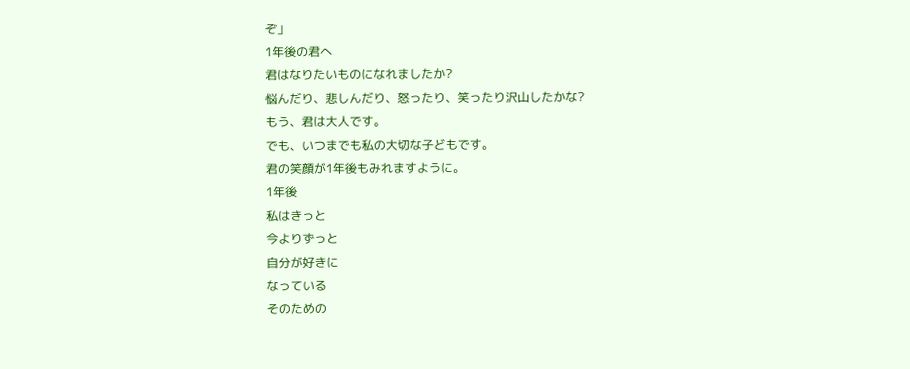ぞ」
1年後の君へ
君はなりたいものになれましたか?
悩んだり、悲しんだり、怒ったり、笑ったり沢山したかな?
もう、君は大人です。
でも、いつまでも私の大切な子どもです。
君の笑顔が1年後もみれますように。
1年後
私はきっと
今よりずっと
自分が好きに
なっている
そのための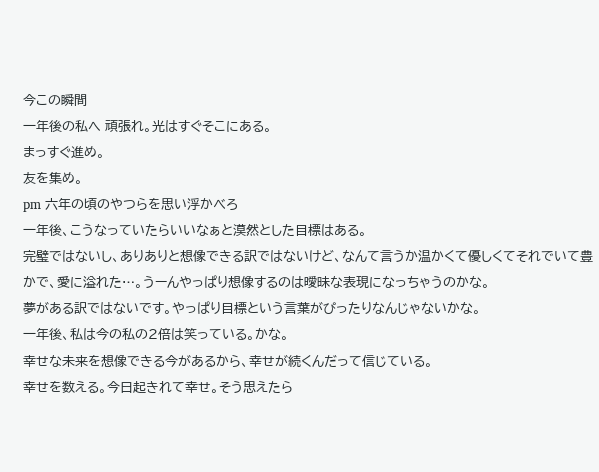今この瞬間
一年後の私へ 頑張れ。光はすぐそこにある。
まっすぐ進め。
友を集め。
pm 六年の頃のやつらを思い浮かべろ
一年後、こうなっていたらいいなぁと漠然とした目標はある。
完璧ではないし、ありありと想像できる訳ではないけど、なんて言うか温かくて優しくてそれでいて豊かで、愛に溢れた…。うーんやっぱり想像するのは曖昧な表現になっちゃうのかな。
夢がある訳ではないです。やっぱり目標という言葉がぴったりなんじゃないかな。
一年後、私は今の私の2倍は笑っている。かな。
幸せな未来を想像できる今があるから、幸せが続くんだって信じている。
幸せを数える。今日起きれて幸せ。そう思えたら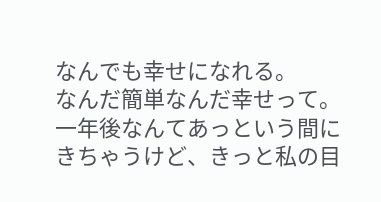なんでも幸せになれる。
なんだ簡単なんだ幸せって。
一年後なんてあっという間にきちゃうけど、きっと私の目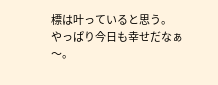標は叶っていると思う。
やっぱり今日も幸せだなぁ〜。